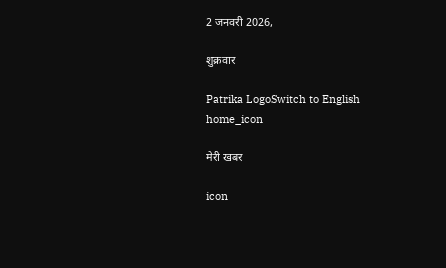2 जनवरी 2026,

शुक्रवार

Patrika LogoSwitch to English
home_icon

मेरी खबर

icon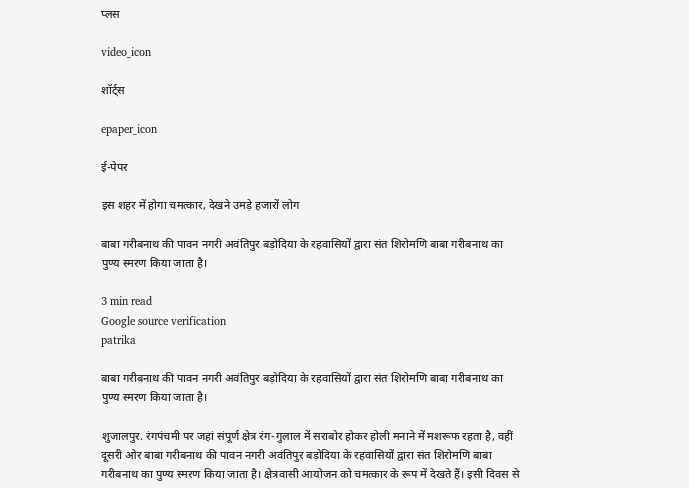प्लस

video_icon

शॉर्ट्स

epaper_icon

ई-पेपर

इस शहर में होगा चमत्कार, देखने उमड़े हजारों लोग

बाबा गरीबनाथ की पावन नगरी अवंतिपुर बड़ोदिया के रहवासियों द्वारा संत शिरोमणि बाबा गरीबनाथ का पुण्य स्मरण किया जाता है।

3 min read
Google source verification
patrika

बाबा गरीबनाथ की पावन नगरी अवंतिपुर बड़ोदिया के रहवासियों द्वारा संत शिरोमणि बाबा गरीबनाथ का पुण्य स्मरण किया जाता है।

शुजालपुर. रंगपंचमी पर जहां संपूर्ण क्षेत्र रंग-गुलाल में सराबोर होकर होली मनाने में मशरूफ रहता है, वहीं दूसरी ओर बाबा गरीबनाथ की पावन नगरी अवंतिपुर बड़ोदिया के रहवासियों द्वारा संत शिरोमणि बाबा गरीबनाथ का पुण्य स्मरण किया जाता है। क्षेत्रवासी आयोजन को चमत्कार के रूप में देखते हैं। इसी दिवस से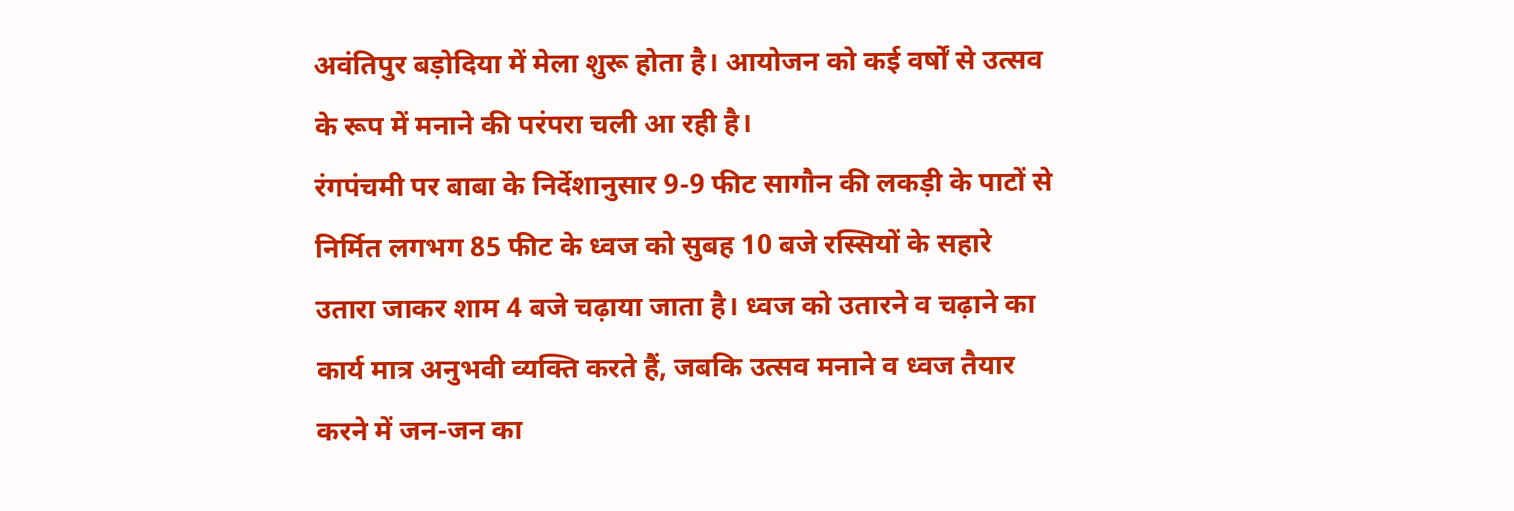अवंतिपुर बड़ोदिया में मेला शुरू होता है। आयोजन को कई वर्षों से उत्सव के रूप में मनाने की परंपरा चली आ रही है।
रंगपंचमी पर बाबा के निर्देशानुसार 9-9 फीट सागौन की लकड़ी के पाटों से निर्मित लगभग 85 फीट के ध्वज को सुबह 10 बजे रस्सियों के सहारे उतारा जाकर शाम 4 बजे चढ़ाया जाता है। ध्वज को उतारने व चढ़ाने का कार्य मात्र अनुभवी व्यक्ति करते हैं, जबकि उत्सव मनाने व ध्वज तैयार करने में जन-जन का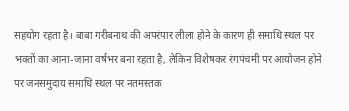सहयोग रहता है। बाबा गरीबनाथ की अपरंपार लीला होने के कारण ही समाधि स्थल पर भक्तों का आना-जाना वर्षभर बना रहता है, लेकिन विशेषकर रंगपंचमी पर आयोजन होने पर जनसमुदाय समाधि स्थल पर नतमस्तक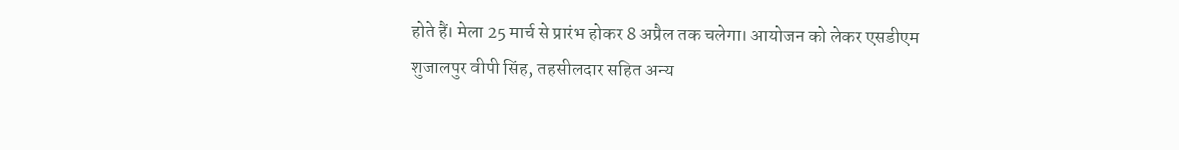होते हैं। मेला 25 मार्च से प्रारंभ होकर 8 अप्रैल तक चलेगा। आयोजन को लेकर एसडीएम शुजालपुर वीपी सिंह, तहसीलदार सहित अन्य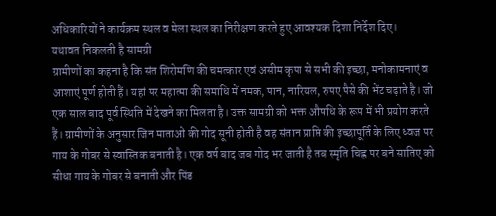अधिकारियों ने कार्यक्रम स्थल व मेला स्थल का निरीक्षण करते हुए आवश्यक दिशा निर्देश दिए।
यथावत निकलती है सामग्री
ग्रामीणों का कहना है कि संत शिरोमणि की चमत्कार एवं असीम कृपा से सभी की इच्छा, मनोकामनाएं व आशाएं पूर्ण होती हैं। यहां पर महात्मा की समाधि में नमक, पान, नारियल, रुपए पैसे की भेंट चढ़ाते है। जो एक साल बाद पूर्व स्थिति में देखने का मिलता है। उक्त सामग्री को भक्त औषधि के रूप में भी प्रयोग करते हैं। ग्रामीणों के अनुसार जिन माताओं की गोद सूनी होती है वह संतान प्राप्ति की इच्छापूर्ति के लिए ध्वज पर गाय के गोबर से स्वास्तिक बनाती है। एक वर्ष बाद जब गोद भर जाती है तब स्मृति चिह्न पर बने सातिए को सीधा गाय के गोबर से बनाती और पिंड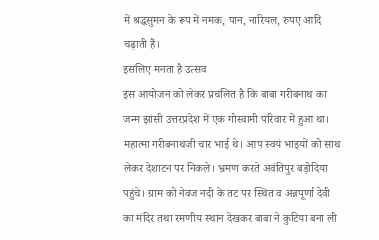में श्रद्धसुमन के रूप में नमक, पान, नारियल, रुपए आदि चढ़ाती हैं।
इसलिए मनता है उत्सव
इस आयोजन को लेकर प्रचलित है कि बाबा गरीबनाथ का जन्म झांसी उत्तरप्रदेश में एक गोस्वामी परिवार में हुआ था। महात्मा गरीबनाथजी चार भाई थे। आप स्वयं भाइयों को साथ लेकर देशाटन पर निकले। भ्रमण करते अवंतिपुर बड़ोदिया पहुंचे। ग्राम को नेवज नदी के तट पर स्थित व अन्नपूर्णा देवी का मंदिर तथा रमणीय स्थान देखकर बाबा ने कुटिया बना ली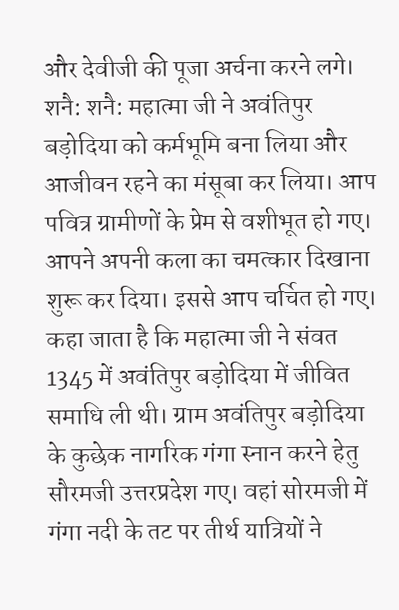और देवीजी की पूजा अर्चना करने लगे। शनै: शनै: महात्मा जी ने अवंतिपुर बड़ोदिया को कर्मभूमि बना लिया और आजीवन रहने का मंसूबा कर लिया। आप पवित्र ग्रामीणों के प्रेम से वशीभूत हो गए। आपने अपनी कला का चमत्कार दिखाना शुरू कर दिया। इससे आप चर्चित हो गए। कहा जाता है कि महात्मा जी ने संवत 1345 में अवंतिपुर बड़ोदिया में जीवित समाधि ली थी। ग्राम अवंतिपुर बड़ोदिया के कुछेक नागरिक गंगा स्नान करने हेतु सौरमजी उत्तरप्रदेश गए। वहां सोरमजी में गंगा नदी के तट पर तीर्थ यात्रियों ने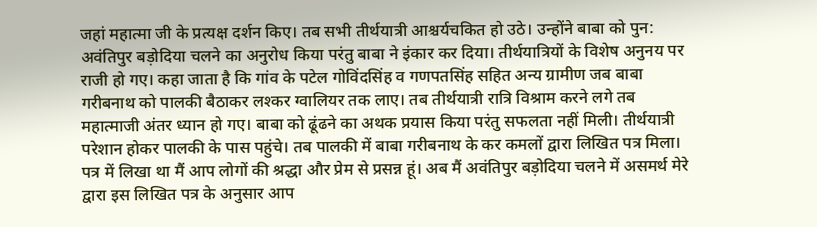जहां महात्मा जी के प्रत्यक्ष दर्शन किए। तब सभी तीर्थयात्री आश्चर्यचकित हो उठे। उन्होंने बाबा को पुन: अवंतिपुर बड़ोदिया चलने का अनुरोध किया परंतु बाबा ने इंकार कर दिया। तीर्थयात्रियों के विशेष अनुनय पर राजी हो गए। कहा जाता है कि गांव के पटेल गोविंदसिंह व गणपतसिंह सहित अन्य ग्रामीण जब बाबा गरीबनाथ को पालकी बैठाकर लश्कर ग्वालियर तक लाए। तब तीर्थयात्री रात्रि विश्राम करने लगे तब महात्माजी अंतर ध्यान हो गए। बाबा को ढूंढने का अथक प्रयास किया परंतु सफलता नहीं मिली। तीर्थयात्री परेशान होकर पालकी के पास पहुंचे। तब पालकी में बाबा गरीबनाथ के कर कमलों द्वारा लिखित पत्र मिला। पत्र में लिखा था मैं आप लोगों की श्रद्धा और प्रेम से प्रसन्न हूं। अब मैं अवंतिपुर बड़ोदिया चलने में असमर्थ मेरे द्वारा इस लिखित पत्र के अनुसार आप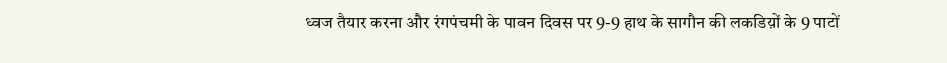ध्वज तैयार करना और रंगपंचमी के पावन दिवस पर 9-9 हाथ के सागौन की लकडिय़ों के 9 पाटों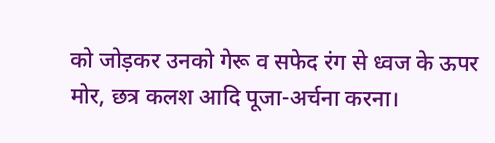को जोड़कर उनको गेरू व सफेद रंग से ध्वज के ऊपर मोर, छत्र कलश आदि पूजा-अर्चना करना।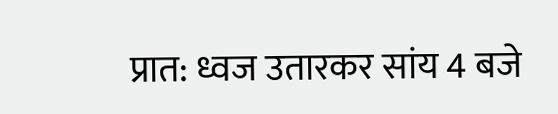प्रात: ध्वज उतारकर सांय 4 बजे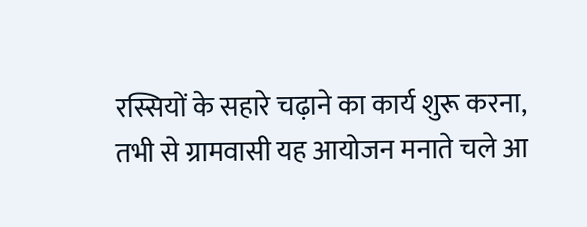रस्सियों के सहारे चढ़ाने का कार्य शुरू करना, तभी से ग्रामवासी यह आयोजन मनाते चले आ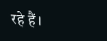रहे हैं।